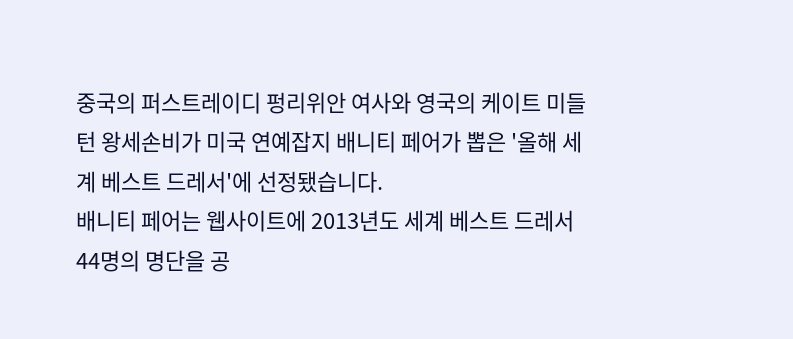중국의 퍼스트레이디 펑리위안 여사와 영국의 케이트 미들턴 왕세손비가 미국 연예잡지 배니티 페어가 뽑은 '올해 세계 베스트 드레서'에 선정됐습니다.
배니티 페어는 웹사이트에 2013년도 세계 베스트 드레서 44명의 명단을 공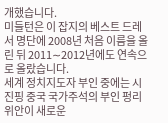개했습니다.
미들턴은 이 잡지의 베스트 드레서 명단에 2008년 처음 이름을 올린 뒤 2011∼2012년에도 연속으로 올랐습니다.
세계 정치지도자 부인 중에는 시진핑 중국 국가주석의 부인 펑리위안이 새로운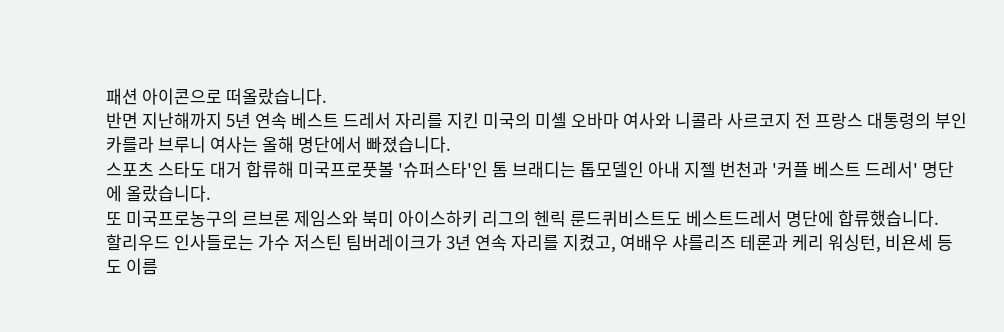패션 아이콘으로 떠올랐습니다.
반면 지난해까지 5년 연속 베스트 드레서 자리를 지킨 미국의 미셸 오바마 여사와 니콜라 사르코지 전 프랑스 대통령의 부인 카를라 브루니 여사는 올해 명단에서 빠졌습니다.
스포츠 스타도 대거 합류해 미국프로풋볼 '슈퍼스타'인 톰 브래디는 톱모델인 아내 지젤 번천과 '커플 베스트 드레서' 명단에 올랐습니다.
또 미국프로농구의 르브론 제임스와 북미 아이스하키 리그의 헨릭 룬드퀴비스트도 베스트드레서 명단에 합류했습니다.
할리우드 인사들로는 가수 저스틴 팀버레이크가 3년 연속 자리를 지켰고, 여배우 샤를리즈 테론과 케리 워싱턴, 비욘세 등도 이름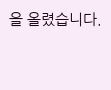을 올렸습니다.